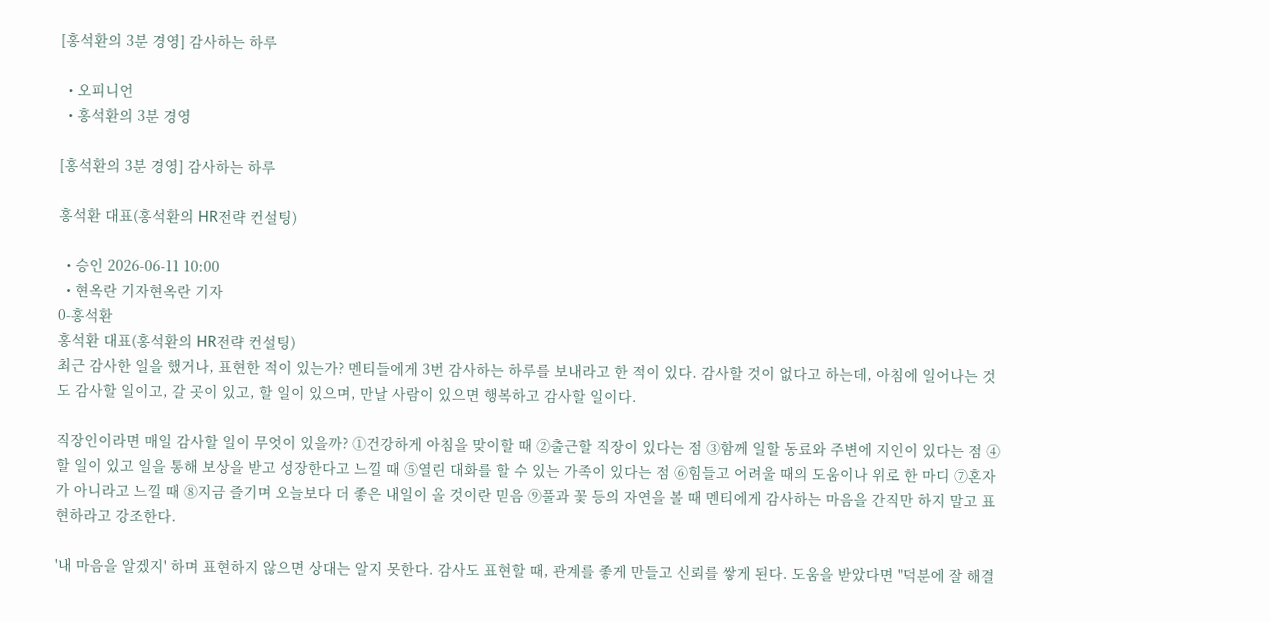[홍석환의 3분 경영] 감사하는 하루

  • 오피니언
  • 홍석환의 3분 경영

[홍석환의 3분 경영] 감사하는 하루

홍석환 대표(홍석환의 HR전략 컨설팅)

  • 승인 2026-06-11 10:00
  • 현옥란 기자현옥란 기자
0-홍석환
홍석환 대표(홍석환의 HR전략 컨설팅)
최근 감사한 일을 했거나, 표현한 적이 있는가? 멘티들에게 3번 감사하는 하루를 보내라고 한 적이 있다. 감사할 것이 없다고 하는데, 아침에 일어나는 것도 감사할 일이고, 갈 곳이 있고, 할 일이 있으며, 만날 사람이 있으면 행복하고 감사할 일이다.

직장인이라면 매일 감사할 일이 무엇이 있을까? ①건강하게 아침을 맞이할 때 ②출근할 직장이 있다는 점 ③함께 일할 동료와 주변에 지인이 있다는 점 ④할 일이 있고 일을 통해 보상을 받고 성장한다고 느낄 때 ⑤열린 대화를 할 수 있는 가족이 있다는 점 ⑥힘들고 어려울 때의 도움이나 위로 한 마디 ⑦혼자가 아니라고 느낄 때 ⑧지금 즐기며 오늘보다 더 좋은 내일이 올 것이란 믿음 ⑨풀과 꽃 등의 자연을 볼 때 멘티에게 감사하는 마음을 간직만 하지 말고 표현하라고 강조한다.

'내 마음을 알겠지' 하며 표현하지 않으면 상대는 알지 못한다. 감사도 표현할 때, 관계를 좋게 만들고 신뢰를 쌓게 된다. 도움을 받았다면 "덕분에 잘 해결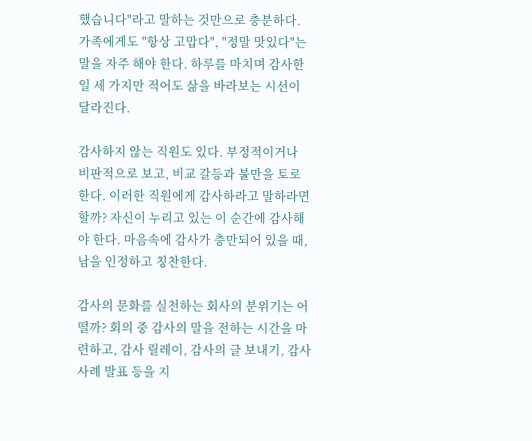했습니다"라고 말하는 것만으로 충분하다. 가족에게도 "항상 고맙다", "정말 맛있다"는 말을 자주 해야 한다. 하루를 마치며 감사한 일 세 가지만 적어도 삶을 바라보는 시선이 달라진다.

감사하지 않는 직원도 있다. 부정적이거나 비판적으로 보고, 비교 갈등과 불만을 토로한다. 이러한 직원에게 감사하라고 말하라면 할까? 자신이 누리고 있는 이 순간에 감사해야 한다. 마음속에 감사가 충만되어 있을 때, 남을 인정하고 칭찬한다.

감사의 문화를 실천하는 회사의 분위기는 어떨까? 회의 중 감사의 말을 전하는 시간을 마련하고, 감사 릴레이, 감사의 글 보내기, 감사 사례 발표 등을 지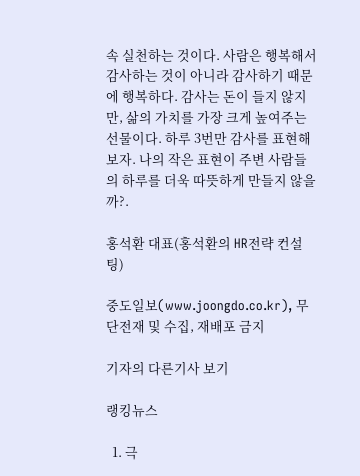속 실천하는 것이다. 사람은 행복해서 감사하는 것이 아니라 감사하기 때문에 행복하다. 감사는 돈이 들지 않지만, 삶의 가치를 가장 크게 높여주는 선물이다. 하루 3번만 감사를 표현해 보자. 나의 작은 표현이 주변 사람들의 하루를 더욱 따뜻하게 만들지 않을까?.

홍석환 대표(홍석환의 HR전략 컨설팅)

중도일보(www.joongdo.co.kr), 무단전재 및 수집, 재배포 금지

기자의 다른기사 보기

랭킹뉴스

  1. 극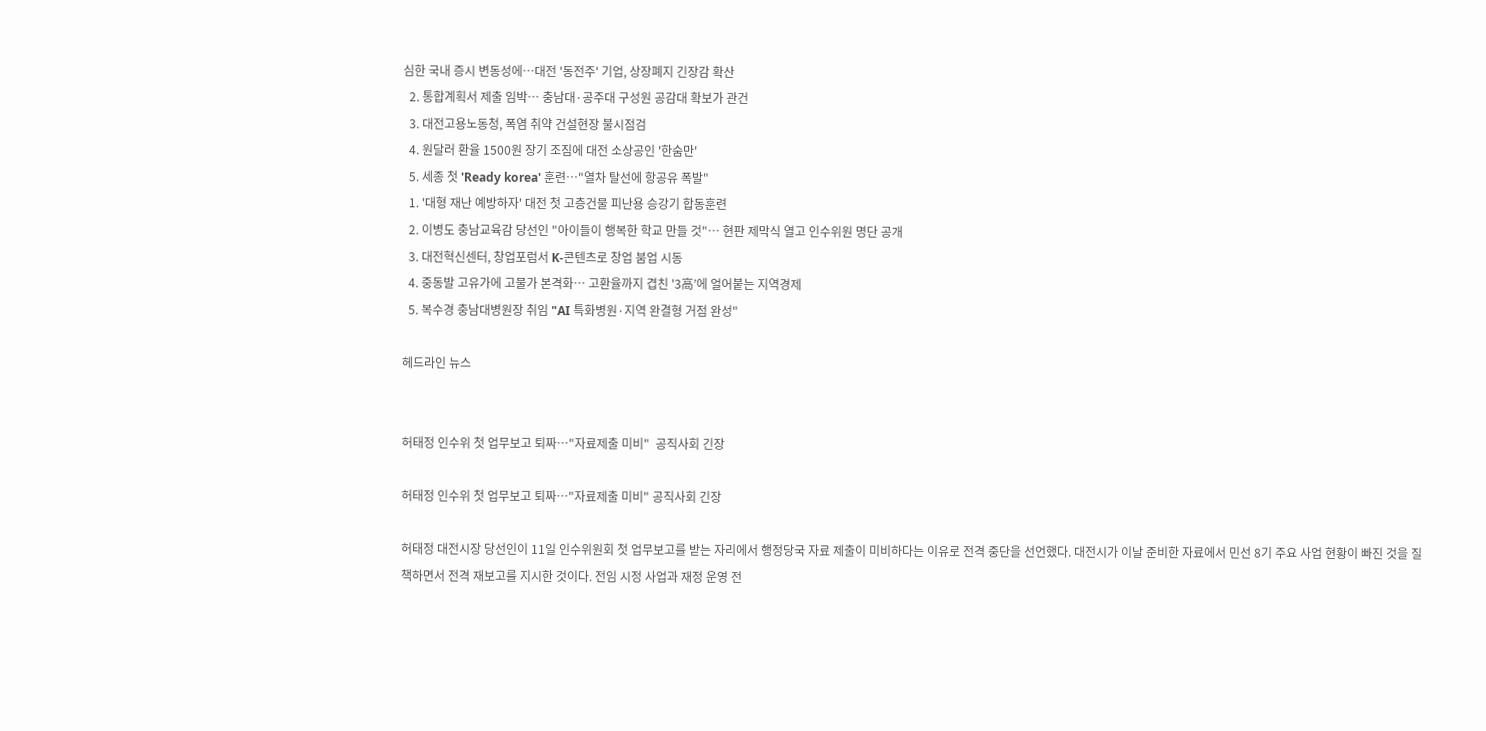심한 국내 증시 변동성에…대전 '동전주' 기업, 상장폐지 긴장감 확산
  2. 통합계획서 제출 임박… 충남대·공주대 구성원 공감대 확보가 관건
  3. 대전고용노동청, 폭염 취약 건설현장 불시점검
  4. 원달러 환율 1500원 장기 조짐에 대전 소상공인 '한숨만'
  5. 세종 첫 'Ready korea' 훈련…"열차 탈선에 항공유 폭발"
  1. '대형 재난 예방하자' 대전 첫 고층건물 피난용 승강기 합동훈련
  2. 이병도 충남교육감 당선인 "아이들이 행복한 학교 만들 것"… 현판 제막식 열고 인수위원 명단 공개
  3. 대전혁신센터, 창업포럼서 K-콘텐츠로 창업 붐업 시동
  4. 중동발 고유가에 고물가 본격화… 고환율까지 겹친 '3高’에 얼어붙는 지역경제
  5. 복수경 충남대병원장 취임 "AI 특화병원·지역 완결형 거점 완성"

헤드라인 뉴스


허태정 인수위 첫 업무보고 퇴짜…"자료제출 미비"  공직사회 긴장

허태정 인수위 첫 업무보고 퇴짜…"자료제출 미비" 공직사회 긴장

허태정 대전시장 당선인이 11일 인수위원회 첫 업무보고를 받는 자리에서 행정당국 자료 제출이 미비하다는 이유로 전격 중단을 선언했다. 대전시가 이날 준비한 자료에서 민선 8기 주요 사업 현황이 빠진 것을 질책하면서 전격 재보고를 지시한 것이다. 전임 시정 사업과 재정 운영 전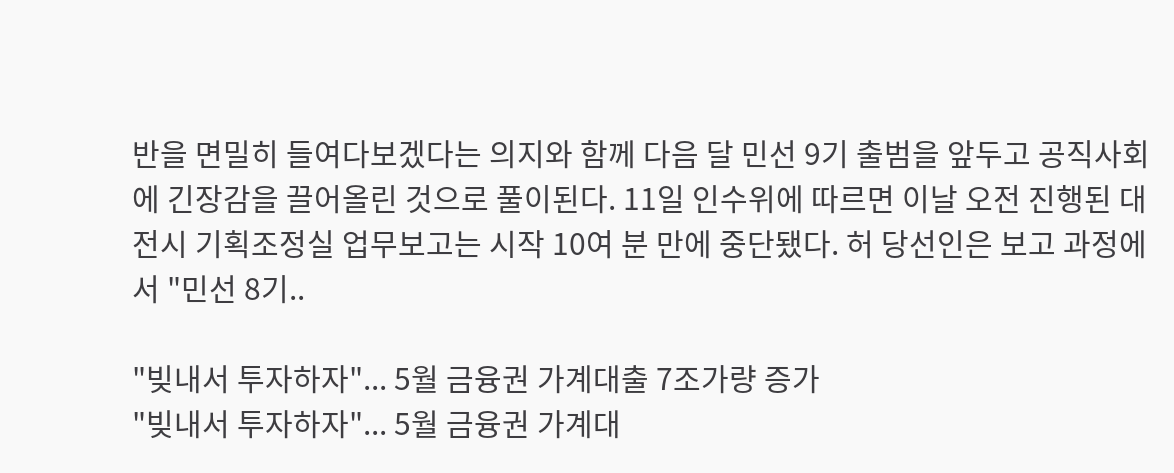반을 면밀히 들여다보겠다는 의지와 함께 다음 달 민선 9기 출범을 앞두고 공직사회에 긴장감을 끌어올린 것으로 풀이된다. 11일 인수위에 따르면 이날 오전 진행된 대전시 기획조정실 업무보고는 시작 10여 분 만에 중단됐다. 허 당선인은 보고 과정에서 "민선 8기..

"빚내서 투자하자"... 5월 금융권 가계대출 7조가량 증가
"빚내서 투자하자"... 5월 금융권 가계대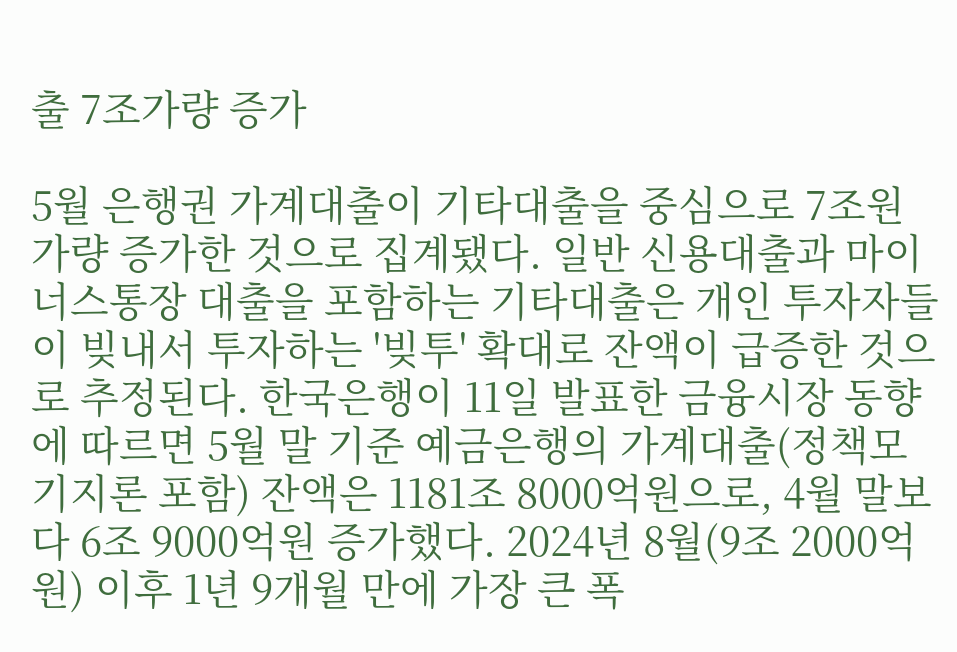출 7조가량 증가

5월 은행권 가계대출이 기타대출을 중심으로 7조원가량 증가한 것으로 집계됐다. 일반 신용대출과 마이너스통장 대출을 포함하는 기타대출은 개인 투자자들이 빚내서 투자하는 '빚투' 확대로 잔액이 급증한 것으로 추정된다. 한국은행이 11일 발표한 금융시장 동향에 따르면 5월 말 기준 예금은행의 가계대출(정책모기지론 포함) 잔액은 1181조 8000억원으로, 4월 말보다 6조 9000억원 증가했다. 2024년 8월(9조 2000억원) 이후 1년 9개월 만에 가장 큰 폭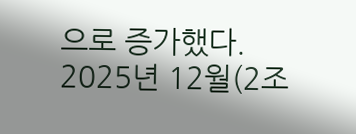으로 증가했다. 2025년 12월(2조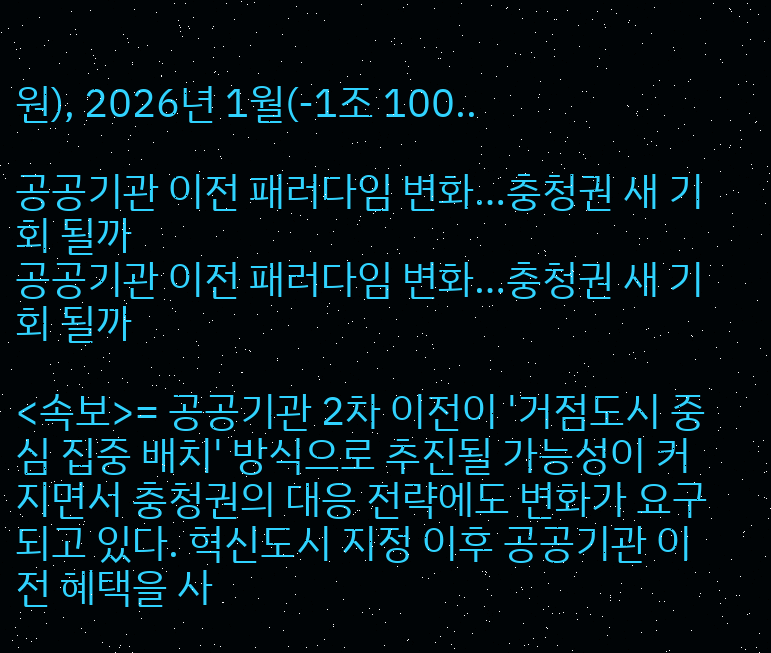원), 2026년 1월(-1조 100..

공공기관 이전 패러다임 변화…충청권 새 기회 될까
공공기관 이전 패러다임 변화…충청권 새 기회 될까

<속보>= 공공기관 2차 이전이 '거점도시 중심 집중 배치' 방식으로 추진될 가능성이 커지면서 충청권의 대응 전략에도 변화가 요구되고 있다. 혁신도시 지정 이후 공공기관 이전 혜택을 사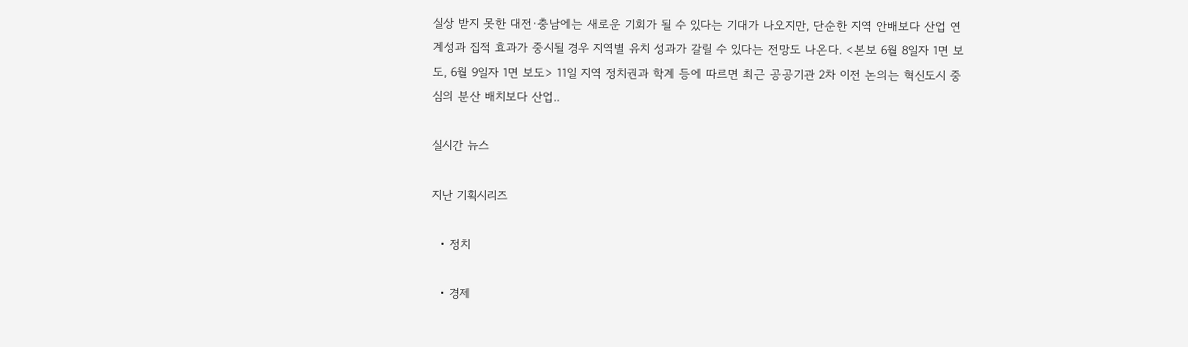실상 받지 못한 대전·충남에는 새로운 기회가 될 수 있다는 기대가 나오지만, 단순한 지역 안배보다 산업 연계성과 집적 효과가 중시될 경우 지역별 유치 성과가 갈릴 수 있다는 전망도 나온다. <본보 6월 8일자 1면 보도, 6월 9일자 1면 보도> 11일 지역 정치권과 학계 등에 따르면 최근 공공기관 2차 이전 논의는 혁신도시 중심의 분산 배치보다 산업..

실시간 뉴스

지난 기획시리즈

  • 정치

  • 경제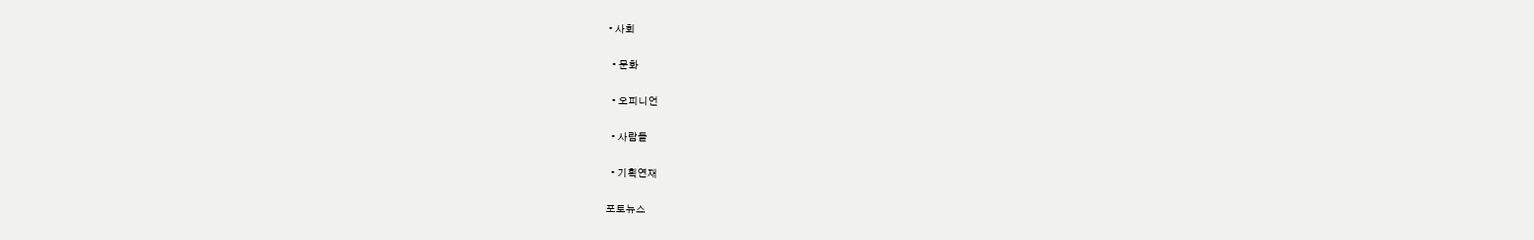• 사회

  • 문화

  • 오피니언

  • 사람들

  • 기획연재

포토뉴스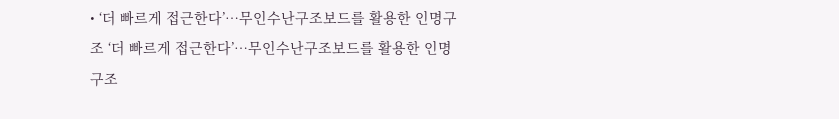• ‘더 빠르게 접근한다’…무인수난구조보드를 활용한 인명구조 ‘더 빠르게 접근한다’…무인수난구조보드를 활용한 인명구조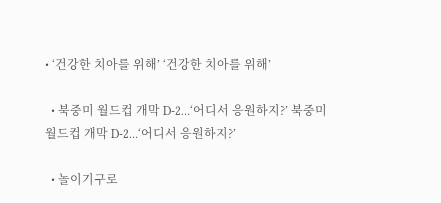• ‘건강한 치아를 위해’ ‘건강한 치아를 위해’

  • 북중미 월드컵 개막 D-2…‘어디서 응원하지?’ 북중미 월드컵 개막 D-2…‘어디서 응원하지?’

  • 놀이기구로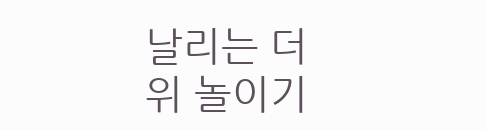날리는 더위 놀이기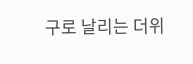구로 날리는 더위